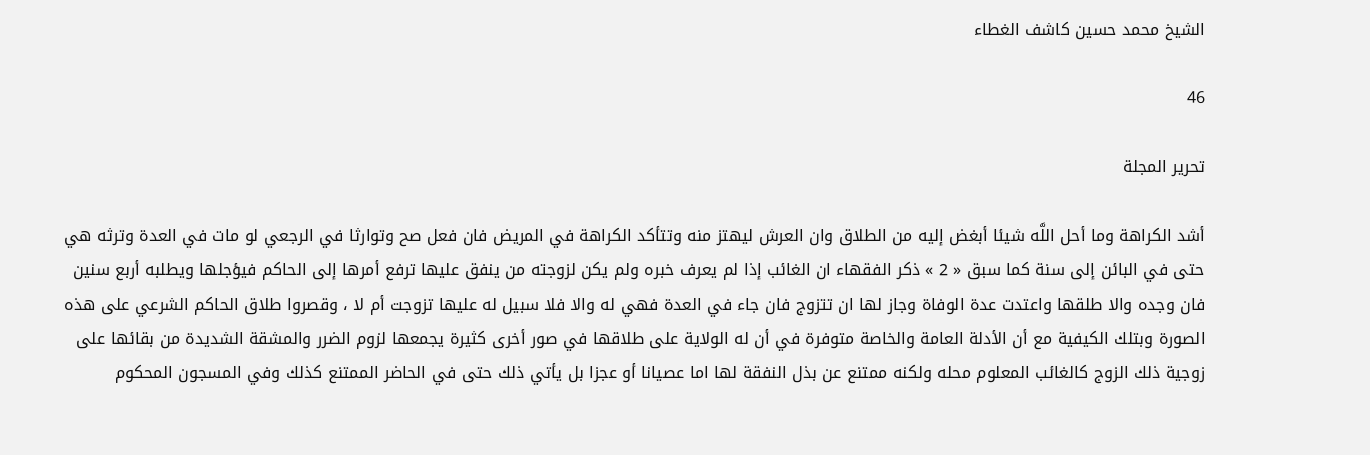الشيخ محمد حسين كاشف الغطاء

46

تحرير المجلة

أشد الكراهة وما أحل اللَّه شيئا أبغض إليه من الطلاق وان العرش ليهتز منه وتتأكد الكراهة في المريض فان فعل صح وتوارثا في الرجعي لو مات في العدة وترثه هي حتى في البائن إلى سنة كما سبق « 2 » ذكر الفقهاء ان الغائب إذا لم يعرف خبره ولم يكن لزوجته من ينفق عليها ترفع أمرها إلى الحاكم فيؤجلها ويطلبه أربع سنين فان وجده والا طلقها واعتدت عدة الوفاة وجاز لها ان تتزوج فان جاء في العدة فهي له والا فلا سبيل له عليها تزوجت أم لا ، وقصروا طلاق الحاكم الشرعي على هذه الصورة وبتلك الكيفية مع أن الأدلة العامة والخاصة متوفرة في أن له الولاية على طلاقها في صور أخرى كثيرة يجمعها لزوم الضرر والمشقة الشديدة من بقائها على زوجية ذلك الزوج كالغائب المعلوم محله ولكنه ممتنع عن بذل النفقة لها اما عصيانا أو عجزا بل يأتي ذلك حتى في الحاضر الممتنع كذلك وفي المسجون المحكوم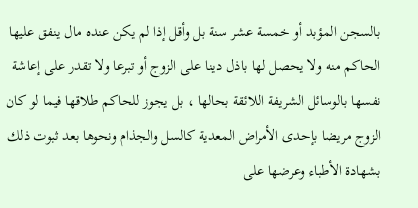بالسجن المؤبد أو خمسة عشر سنة بل وأقل إذا لم يكن عنده مال ينفق عليها الحاكم منه ولا يحصل لها باذل دينا على الزوج أو تبرعا ولا تقدر على إعاشة نفسها بالوسائل الشريفة اللائقة بحالها ، بل يجوز للحاكم طلاقها فيما لو كان الزوج مريضا بإحدى الأمراض المعدية كالسل والجذام ونحوها بعد ثبوت ذلك بشهادة الأطباء وعرضها على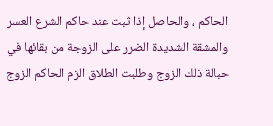الحاكم ، والحاصل إذا ثبت عند حاكم الشرع العسر والمشقة الشديدة الضرر على الزوجة من بقائها في حبالة ذلك الزوج وطلبت الطلاق الزم الحاكم الزوج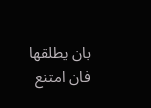بان يطلقها فان امتنع